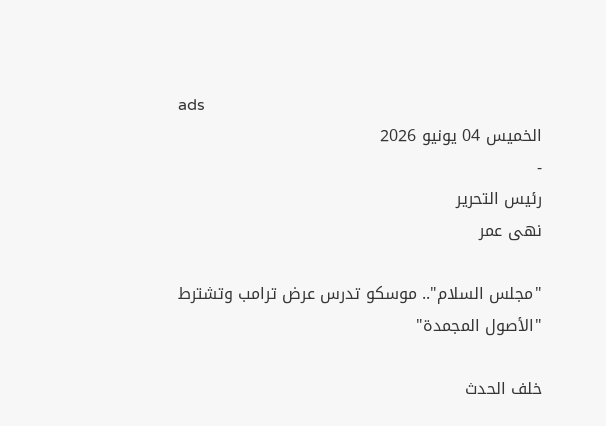ads
الخميس 04 يونيو 2026
-
رئيس التحرير
نهى عمر

"مجلس السلام".. موسكو تدرس عرض ترامب وتشترط "الأصول المجمدة"

خلف الحدث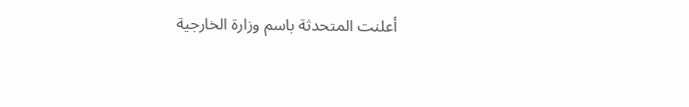أعلنت المتحدثة باسم وزارة الخارجية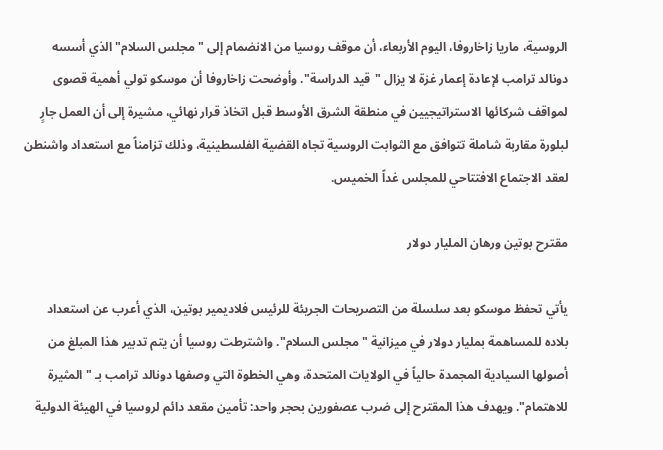الروسية، ماريا زاخاروفا، اليوم الأربعاء، أن موقف روسيا من الانضمام إلى "مجلس السلام" الذي أسسه دونالد ترامب لإعادة إعمار غزة لا يزال "قيد الدراسة". وأوضحت زاخاروفا أن موسكو تولي أهمية قصوى لمواقف شركائها الاستراتيجيين في منطقة الشرق الأوسط قبل اتخاذ قرار نهائي، مشيرة إلى أن العمل جارٍ لبلورة مقاربة شاملة تتوافق مع الثوابت الروسية تجاه القضية الفلسطينية، وذلك تزامناً مع استعداد واشنطن لعقد الاجتماع الافتتاحي للمجلس غداً الخميس.

مقترح بوتين ورهان المليار دولار

يأتي تحفظ موسكو بعد سلسلة من التصريحات الجريئة للرئيس فلاديمير بوتين، الذي أعرب عن استعداد بلاده للمساهمة بمليار دولار في ميزانية "مجلس السلام". واشترطت روسيا أن يتم تدبير هذا المبلغ من أصولها السيادية المجمدة حالياً في الولايات المتحدة، وهي الخطوة التي وصفها دونالد ترامب بـ "المثيرة للاهتمام". ويهدف هذا المقترح إلى ضرب عصفورين بحجر واحد: تأمين مقعد دائم لروسيا في الهيئة الدولية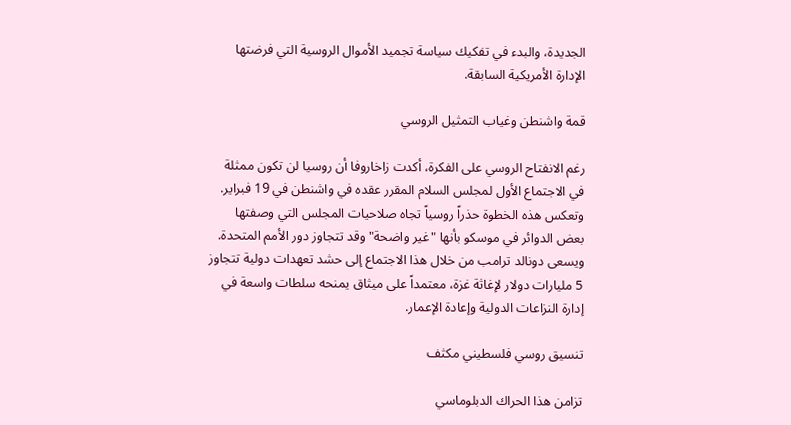الجديدة، والبدء في تفكيك سياسة تجميد الأموال الروسية التي فرضتها الإدارة الأمريكية السابقة.

قمة واشنطن وغياب التمثيل الروسي

رغم الانفتاح الروسي على الفكرة، أكدت زاخاروفا أن روسيا لن تكون ممثلة في الاجتماع الأول لمجلس السلام المقرر عقده في واشنطن في 19 فبراير. وتعكس هذه الخطوة حذراً روسياً تجاه صلاحيات المجلس التي وصفتها بعض الدوائر في موسكو بأنها "غير واضحة" وقد تتجاوز دور الأمم المتحدة. ويسعى دونالد ترامب من خلال هذا الاجتماع إلى حشد تعهدات دولية تتجاوز 5 مليارات دولار لإغاثة غزة، معتمداً على ميثاق يمنحه سلطات واسعة في إدارة النزاعات الدولية وإعادة الإعمار.

تنسيق روسي فلسطيني مكثف

تزامن هذا الحراك الدبلوماسي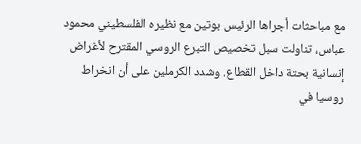مع مباحثات أجراها الرئيس بوتين مع نظيره الفلسطيني محمود عباس، تناولت سبل تخصيص التبرع الروسي المقترح لأغراض إنسانية بحتة داخل القطاع. وشدد الكرملين على أن انخراط روسيا في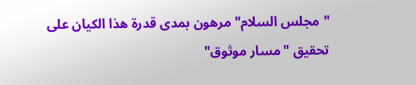"مجلس السلام" مرهون بمدى قدرة هذا الكيان على تحقيق "مسار موثوق"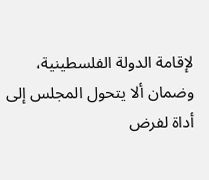لإقامة الدولة الفلسطينية، وضمان ألا يتحول المجلس إلى أداة لفرض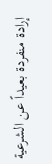إرادة منفردة بعيداً عن الشرعية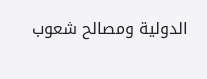الدولية ومصالح شعوب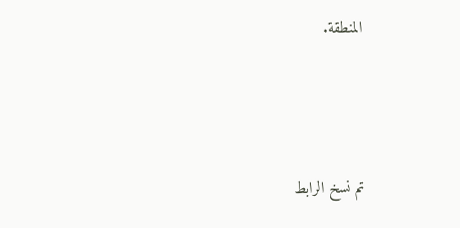المنطقة.




تم نسخ الرابط